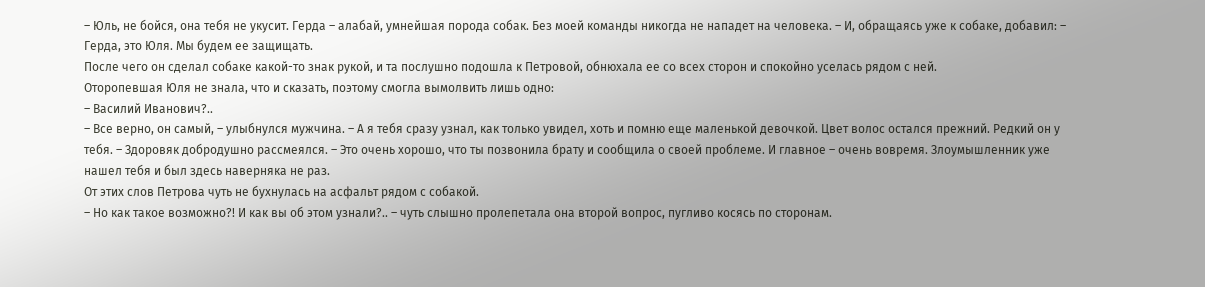– Юль, не бойся, она тебя не укусит. Герда – алабай, умнейшая порода собак. Без моей команды никогда не нападет на человека. – И, обращаясь уже к собаке, добавил: – Герда, это Юля. Мы будем ее защищать.
После чего он сделал собаке какой-то знак рукой, и та послушно подошла к Петровой, обнюхала ее со всех сторон и спокойно уселась рядом с ней.
Оторопевшая Юля не знала, что и сказать, поэтому смогла вымолвить лишь одно:
– Василий Иванович?..
– Все верно, он самый, – улыбнулся мужчина. – А я тебя сразу узнал, как только увидел, хоть и помню еще маленькой девочкой. Цвет волос остался прежний. Редкий он у тебя. – Здоровяк добродушно рассмеялся. – Это очень хорошо, что ты позвонила брату и сообщила о своей проблеме. И главное – очень вовремя. Злоумышленник уже нашел тебя и был здесь наверняка не раз.
От этих слов Петрова чуть не бухнулась на асфальт рядом с собакой.
– Но как такое возможно?! И как вы об этом узнали?.. – чуть слышно пролепетала она второй вопрос, пугливо косясь по сторонам.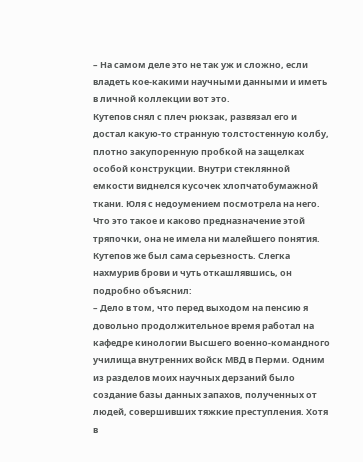– На самом деле это не так уж и сложно, если владеть кое-какими научными данными и иметь в личной коллекции вот это.
Кутепов снял с плеч рюкзак, развязал его и достал какую-то странную толстостенную колбу, плотно закупоренную пробкой на защелках особой конструкции. Внутри стеклянной емкости виднелся кусочек хлопчатобумажной ткани. Юля с недоумением посмотрела на него. Что это такое и каково предназначение этой тряпочки, она не имела ни малейшего понятия. Кутепов же был сама серьезность. Слегка нахмурив брови и чуть откашлявшись, он подробно объяснил:
– Дело в том, что перед выходом на пенсию я довольно продолжительное время работал на кафедре кинологии Высшего военно-командного училища внутренних войск МВД в Перми. Одним из разделов моих научных дерзаний было создание базы данных запахов, полученных от людей, совершивших тяжкие преступления. Хотя в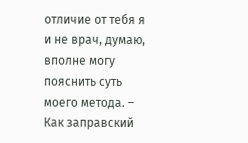отличие от тебя я и не врач, думаю, вполне могу пояснить суть моего метода. – Как заправский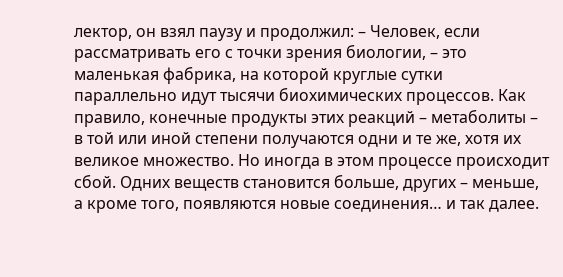лектор, он взял паузу и продолжил: – Человек, если рассматривать его с точки зрения биологии, – это маленькая фабрика, на которой круглые сутки параллельно идут тысячи биохимических процессов. Как правило, конечные продукты этих реакций – метаболиты – в той или иной степени получаются одни и те же, хотя их великое множество. Но иногда в этом процессе происходит сбой. Одних веществ становится больше, других – меньше, а кроме того, появляются новые соединения… и так далее.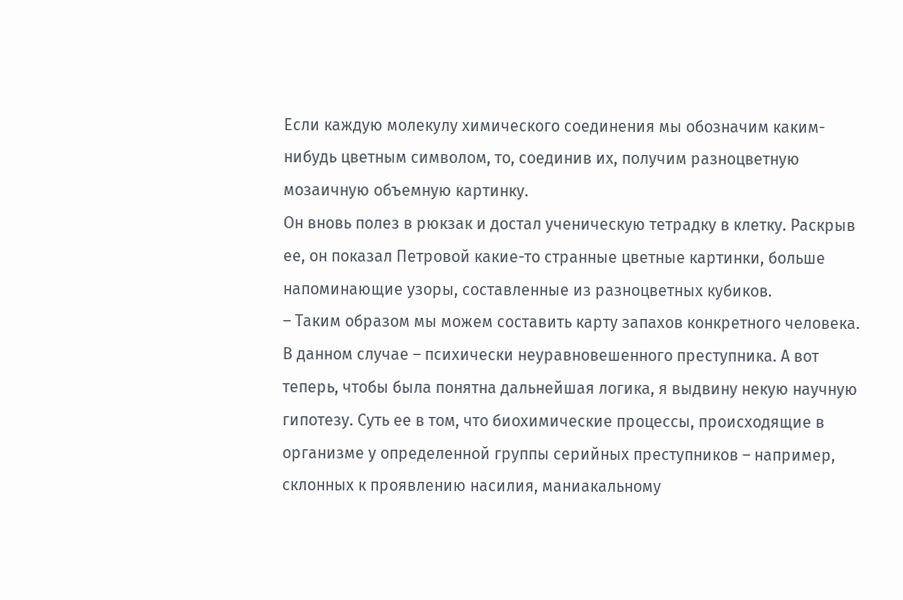Если каждую молекулу химического соединения мы обозначим каким-нибудь цветным символом, то, соединив их, получим разноцветную мозаичную объемную картинку.
Он вновь полез в рюкзак и достал ученическую тетрадку в клетку. Раскрыв ее, он показал Петровой какие-то странные цветные картинки, больше напоминающие узоры, составленные из разноцветных кубиков.
– Таким образом мы можем составить карту запахов конкретного человека. В данном случае – психически неуравновешенного преступника. А вот теперь, чтобы была понятна дальнейшая логика, я выдвину некую научную гипотезу. Суть ее в том, что биохимические процессы, происходящие в организме у определенной группы серийных преступников – например, склонных к проявлению насилия, маниакальному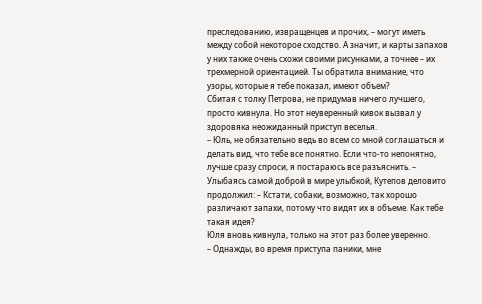преследованию, извращенцев и прочих, – могут иметь между собой некоторое сходство. А значит, и карты запахов у них также очень схожи своими рисунками, а точнее – их трехмерной ориентацией. Ты обратила внимание, что узоры, которые я тебе показал, имеют объем?
Сбитая с толку Петрова, не придумав ничего лучшего, просто кивнула. Но этот неуверенный кивок вызвал у здоровяка неожиданный приступ веселья.
– Юль, не обязательно ведь во всем со мной соглашаться и делать вид, что тебе все понятно. Если что-то непонятно, лучше сразу спроси, я постараюсь все разъяснить. – Улыбаясь самой доброй в мире улыбкой, Кутепов деловито продолжил: – Кстати, собаки, возможно, так хорошо различают запахи, потому что видят их в объеме. Как тебе такая идея?
Юля вновь кивнула, только на этот раз более уверенно.
– Однажды, во время приступа паники, мне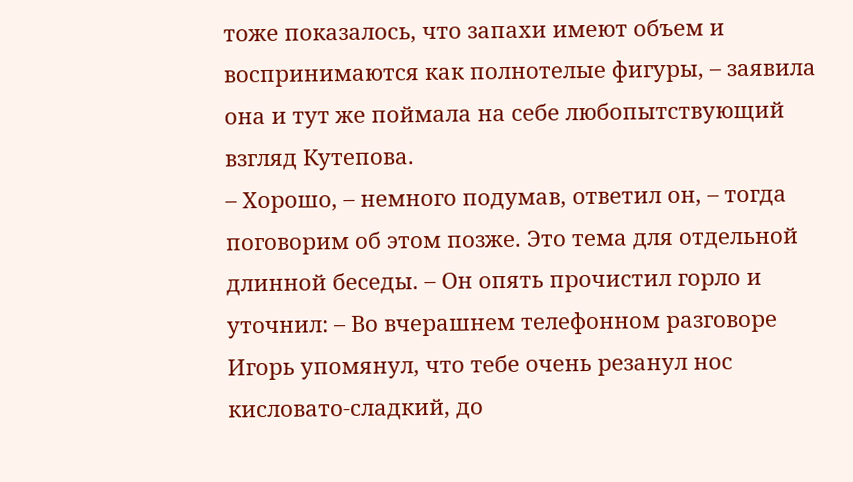тоже показалось, что запахи имеют объем и воспринимаются как полнотелые фигуры, – заявила она и тут же поймала на себе любопытствующий взгляд Кутепова.
– Хорошо, – немного подумав, ответил он, – тогда поговорим об этом позже. Это тема для отдельной длинной беседы. – Он опять прочистил горло и уточнил: – Во вчерашнем телефонном разговоре Игорь упомянул, что тебе очень резанул нос кисловато-сладкий, до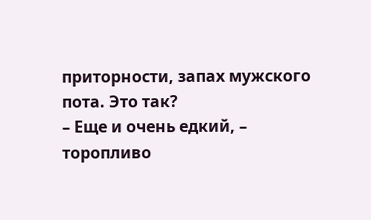приторности, запах мужского пота. Это так?
– Еще и очень едкий, – торопливо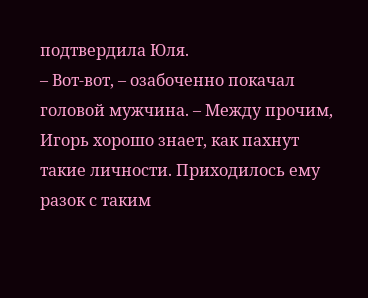подтвердила Юля.
– Вот-вот, – озабоченно покачал головой мужчина. – Между прочим, Игорь хорошо знает, как пахнут такие личности. Приходилось ему разок с таким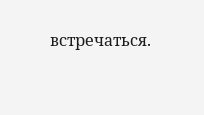встречаться.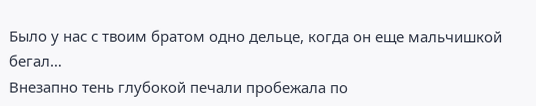Было у нас с твоим братом одно дельце, когда он еще мальчишкой бегал…
Внезапно тень глубокой печали пробежала по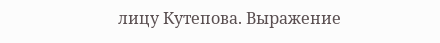лицу Кутепова. Выражение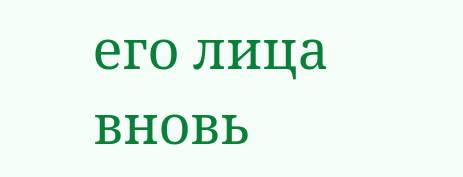его лица вновь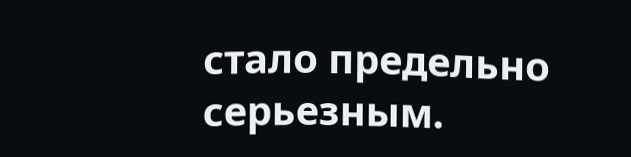стало предельно серьезным.